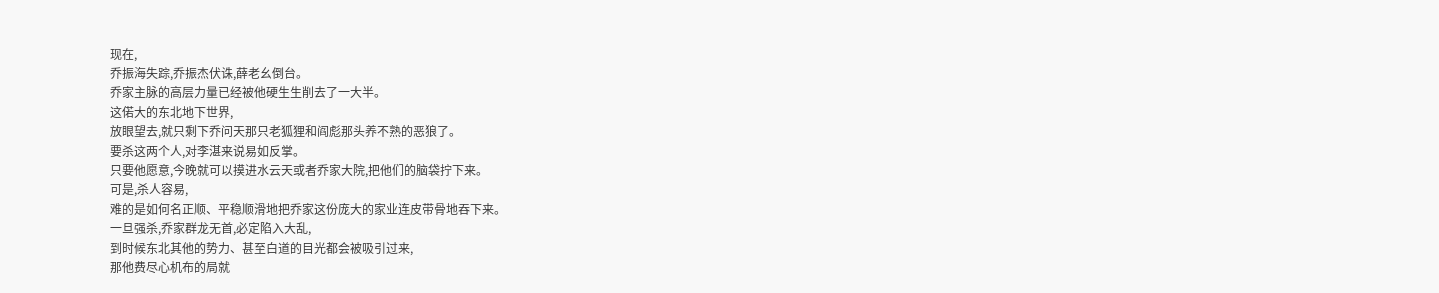现在,
乔振海失踪,乔振杰伏诛,薛老幺倒台。
乔家主脉的高层力量已经被他硬生生削去了一大半。
这偌大的东北地下世界,
放眼望去,就只剩下乔问天那只老狐狸和阎彪那头养不熟的恶狼了。
要杀这两个人,对李湛来说易如反掌。
只要他愿意,今晚就可以摸进水云天或者乔家大院,把他们的脑袋拧下来。
可是,杀人容易,
难的是如何名正顺、平稳顺滑地把乔家这份庞大的家业连皮带骨地吞下来。
一旦强杀,乔家群龙无首,必定陷入大乱,
到时候东北其他的势力、甚至白道的目光都会被吸引过来,
那他费尽心机布的局就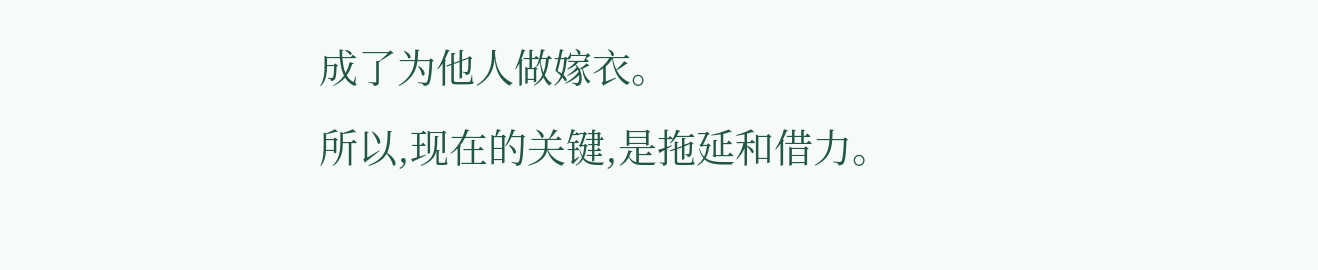成了为他人做嫁衣。
所以,现在的关键,是拖延和借力。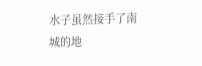水子虽然接手了南城的地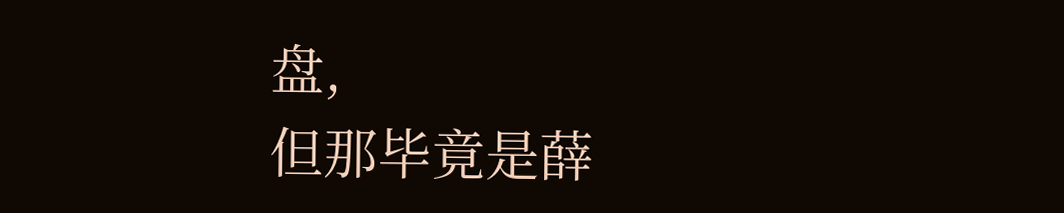盘,
但那毕竟是薛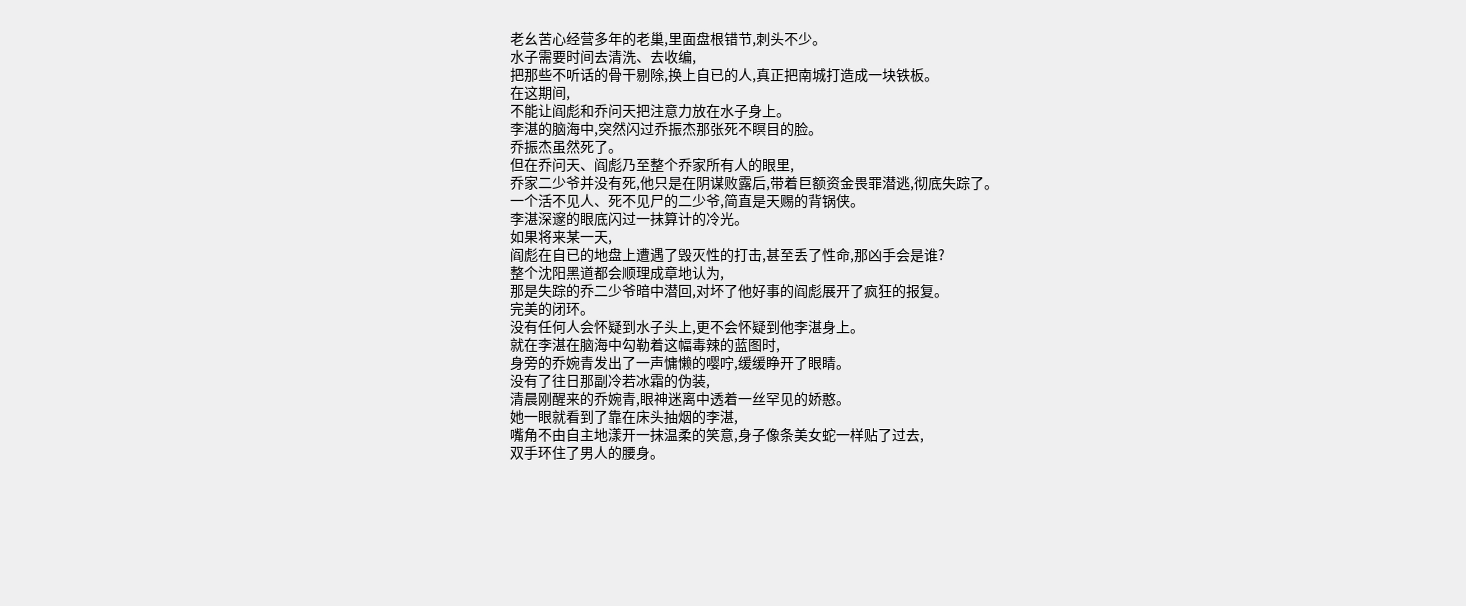老幺苦心经营多年的老巢,里面盘根错节,刺头不少。
水子需要时间去清洗、去收编,
把那些不听话的骨干剔除,换上自已的人,真正把南城打造成一块铁板。
在这期间,
不能让阎彪和乔问天把注意力放在水子身上。
李湛的脑海中,突然闪过乔振杰那张死不瞑目的脸。
乔振杰虽然死了。
但在乔问天、阎彪乃至整个乔家所有人的眼里,
乔家二少爷并没有死,他只是在阴谋败露后,带着巨额资金畏罪潜逃,彻底失踪了。
一个活不见人、死不见尸的二少爷,简直是天赐的背锅侠。
李湛深邃的眼底闪过一抹算计的冷光。
如果将来某一天,
阎彪在自已的地盘上遭遇了毁灭性的打击,甚至丢了性命,那凶手会是谁?
整个沈阳黑道都会顺理成章地认为,
那是失踪的乔二少爷暗中潜回,对坏了他好事的阎彪展开了疯狂的报复。
完美的闭环。
没有任何人会怀疑到水子头上,更不会怀疑到他李湛身上。
就在李湛在脑海中勾勒着这幅毒辣的蓝图时,
身旁的乔婉青发出了一声慵懒的嘤咛,缓缓睁开了眼睛。
没有了往日那副冷若冰霜的伪装,
清晨刚醒来的乔婉青,眼神迷离中透着一丝罕见的娇憨。
她一眼就看到了靠在床头抽烟的李湛,
嘴角不由自主地漾开一抹温柔的笑意,身子像条美女蛇一样贴了过去,
双手环住了男人的腰身。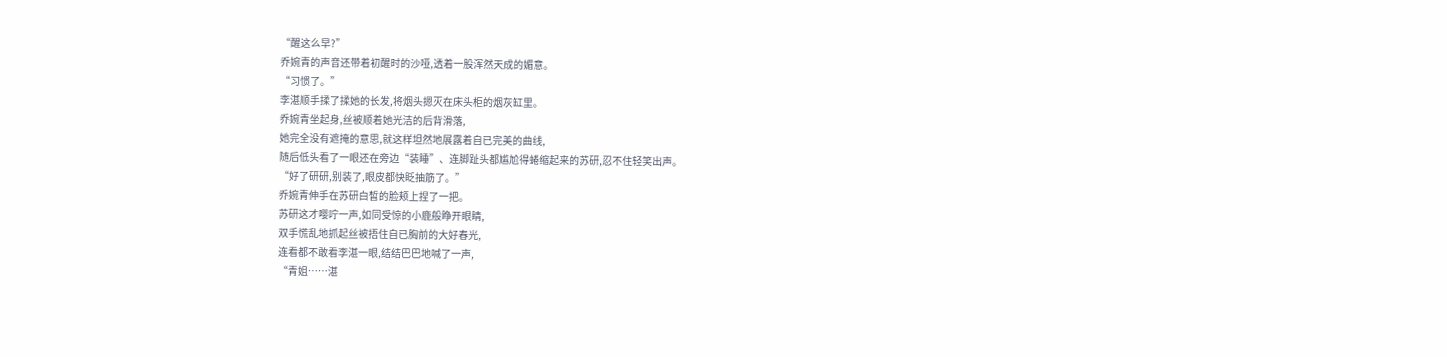“醒这么早?”
乔婉青的声音还带着初醒时的沙哑,透着一股浑然天成的媚意。
“习惯了。”
李湛顺手揉了揉她的长发,将烟头摁灭在床头柜的烟灰缸里。
乔婉青坐起身,丝被顺着她光洁的后背滑落,
她完全没有遮掩的意思,就这样坦然地展露着自已完美的曲线,
随后低头看了一眼还在旁边“装睡”、连脚趾头都尴尬得蜷缩起来的苏研,忍不住轻笑出声。
“好了研研,别装了,眼皮都快眨抽筋了。”
乔婉青伸手在苏研白皙的脸颊上捏了一把。
苏研这才嘤咛一声,如同受惊的小鹿般睁开眼睛,
双手慌乱地抓起丝被捂住自已胸前的大好春光,
连看都不敢看李湛一眼,结结巴巴地喊了一声,
“青姐……湛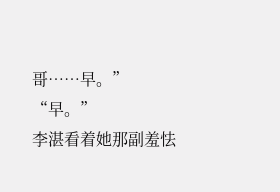哥……早。”
“早。”
李湛看着她那副羞怯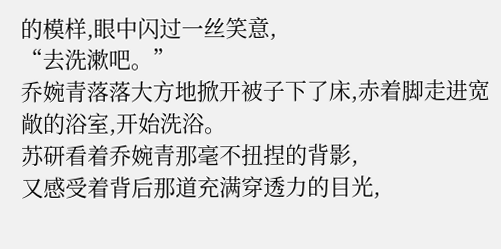的模样,眼中闪过一丝笑意,
“去洗漱吧。”
乔婉青落落大方地掀开被子下了床,赤着脚走进宽敞的浴室,开始洗浴。
苏研看着乔婉青那毫不扭捏的背影,
又感受着背后那道充满穿透力的目光,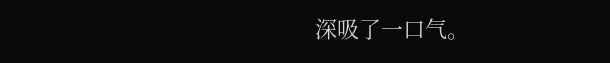深吸了一口气。